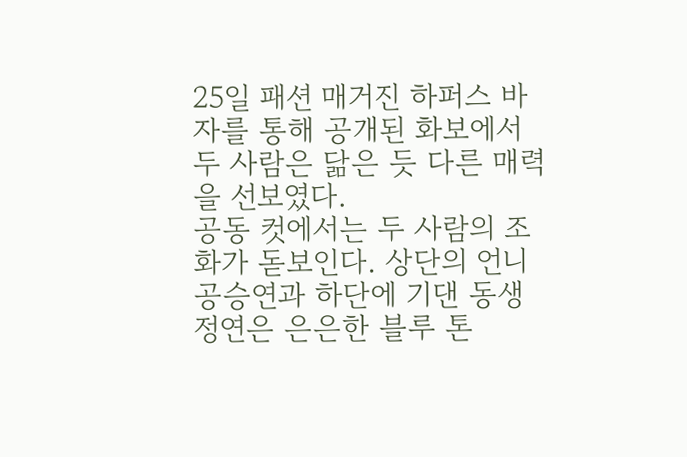25일 패션 매거진 하퍼스 바자를 통해 공개된 화보에서 두 사람은 닮은 듯 다른 매력을 선보였다.
공동 컷에서는 두 사람의 조화가 돋보인다. 상단의 언니 공승연과 하단에 기댄 동생 정연은 은은한 블루 톤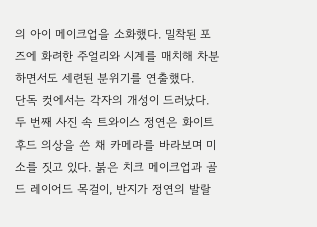의 아이 메이크업을 소화했다. 밀착된 포즈에 화려한 주얼리와 시계를 매치해 차분하면서도 세련된 분위기를 연출했다.
단독 컷에서는 각자의 개성이 드러났다. 두 번째 사진 속 트와이스 정연은 화이트 후드 의상을 쓴 채 카메라를 바라보며 미소를 짓고 있다. 붉은 치크 메이크업과 골드 레이어드 목걸이, 반지가 정연의 발랄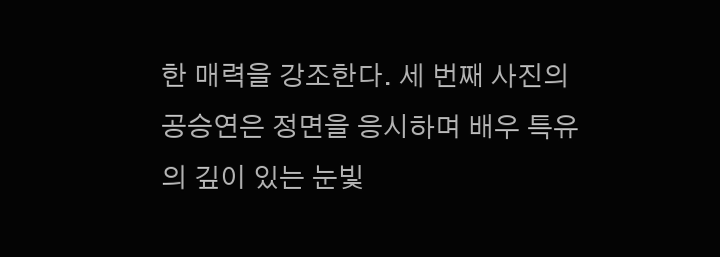한 매력을 강조한다. 세 번째 사진의 공승연은 정면을 응시하며 배우 특유의 깊이 있는 눈빛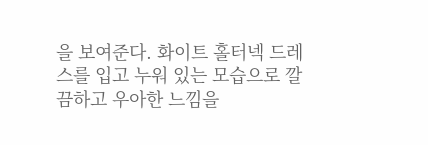을 보여준다. 화이트 홀터넥 드레스를 입고 누워 있는 모습으로 깔끔하고 우아한 느낌을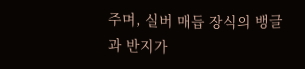주며, 실버 매듭 장식의 뱅글과 반지가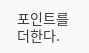포인트를 더한다.